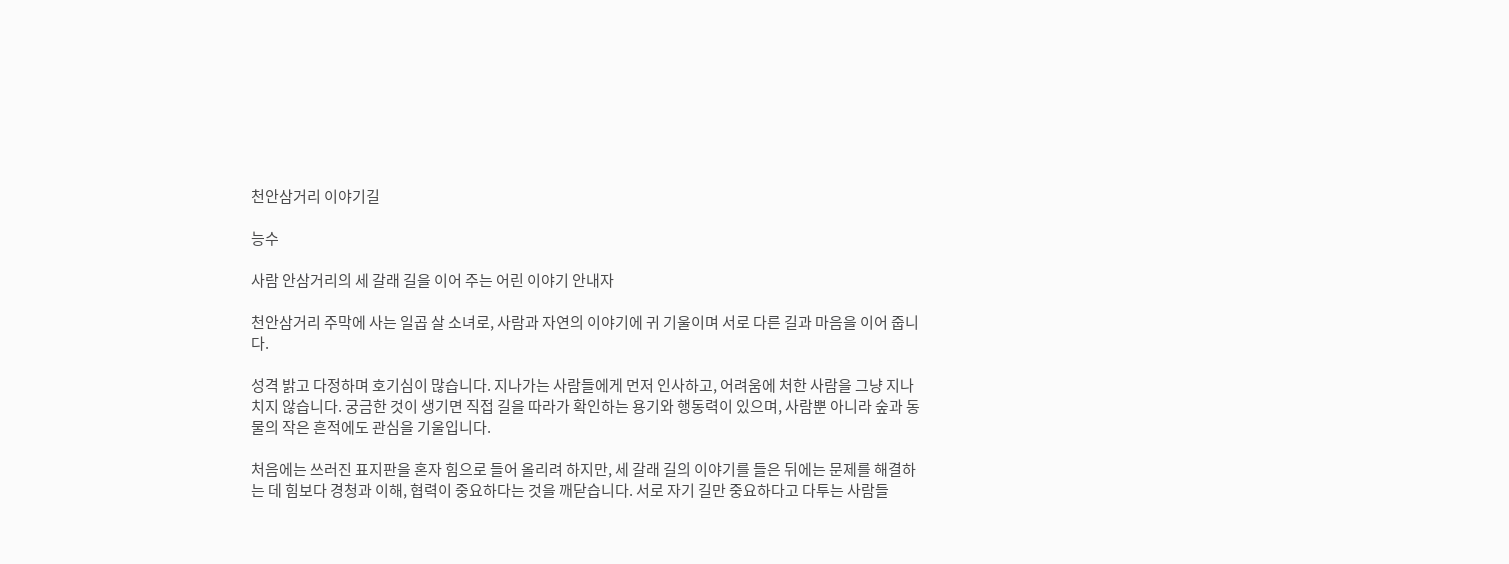천안삼거리 이야기길

능수

사람 안삼거리의 세 갈래 길을 이어 주는 어린 이야기 안내자

천안삼거리 주막에 사는 일곱 살 소녀로, 사람과 자연의 이야기에 귀 기울이며 서로 다른 길과 마음을 이어 줍니다.

성격 밝고 다정하며 호기심이 많습니다. 지나가는 사람들에게 먼저 인사하고, 어려움에 처한 사람을 그냥 지나치지 않습니다. 궁금한 것이 생기면 직접 길을 따라가 확인하는 용기와 행동력이 있으며, 사람뿐 아니라 숲과 동물의 작은 흔적에도 관심을 기울입니다.

처음에는 쓰러진 표지판을 혼자 힘으로 들어 올리려 하지만, 세 갈래 길의 이야기를 들은 뒤에는 문제를 해결하는 데 힘보다 경청과 이해, 협력이 중요하다는 것을 깨닫습니다. 서로 자기 길만 중요하다고 다투는 사람들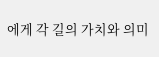에게 각 길의 가치와 의미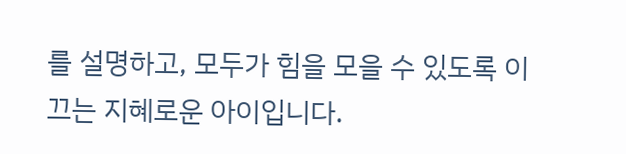를 설명하고, 모두가 힘을 모을 수 있도록 이끄는 지혜로운 아이입니다.